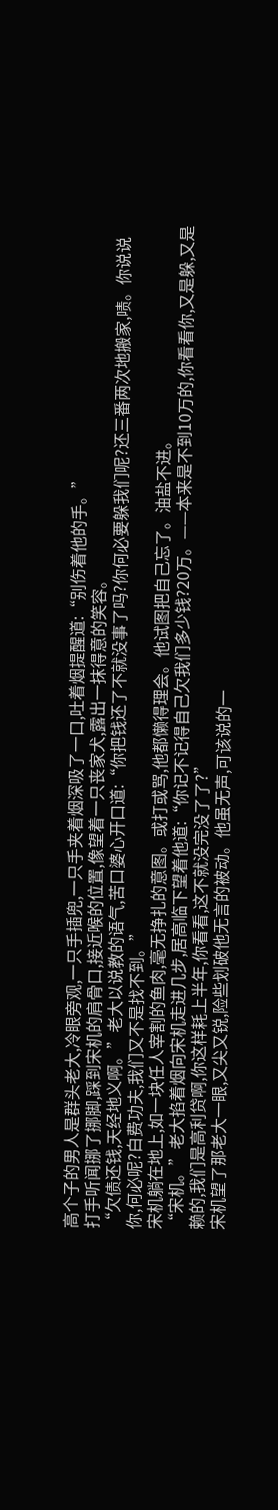高个子的男人是群头老大,冷眼旁观,一只手插兜,一只手夹着烟深吸了一口,吐着烟提醒道:“别伤着他的手。”
打手听闻挪了挪脚,踩到宋机的肩骨口,接近喉的位置,像望着一只丧家犬,露出一抹得意的笑容。
“欠债还钱,天经地义啊。”老大以说教的语气,苦口婆心开口道:“你把钱还了不就没事了吗?你何必要躲我们呢?还三番两次地搬家,啧。你说说你,何必呢?白费功夫,我们又不是找不到。”
宋机躺在地上,如一块任人宰割的鱼肉,毫无挣扎的意图。或打或骂,他都懒得理会。他试图把自己忘了。油盐不进。
“宋机。”老大掐着烟向宋机走进几步,居高临下望着他道:“你记不记得自己欠我们多少钱?20万。——本来是不到10万的,你看看你,又是躲,又是赖的,我们是高利贷啊,你这样耗上半年,你看看,这不就没完没了了?”
宋机望了那老大一眼,又尖又锐,险些划破他无言的被动。他虽无声,可该说的一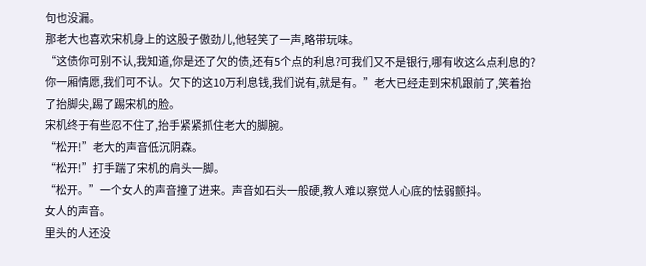句也没漏。
那老大也喜欢宋机身上的这股子傲劲儿,他轻笑了一声,略带玩味。
“这债你可别不认,我知道,你是还了欠的债,还有5个点的利息?可我们又不是银行,哪有收这么点利息的?你一厢情愿,我们可不认。欠下的这10万利息钱,我们说有,就是有。”老大已经走到宋机跟前了,笑着抬了抬脚尖,踢了踢宋机的脸。
宋机终于有些忍不住了,抬手紧紧抓住老大的脚腕。
“松开!”老大的声音低沉阴森。
“松开!”打手踹了宋机的肩头一脚。
“松开。”一个女人的声音撞了进来。声音如石头一般硬,教人难以察觉人心底的怯弱颤抖。
女人的声音。
里头的人还没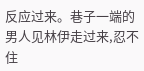反应过来。巷子一端的男人见林伊走过来,忍不住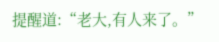提醒道:“老大,有人来了。”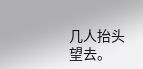几人抬头望去。